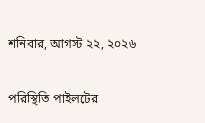শনিবার, আগস্ট ২২, ২০২৬

পরিস্থিতি পাইলটের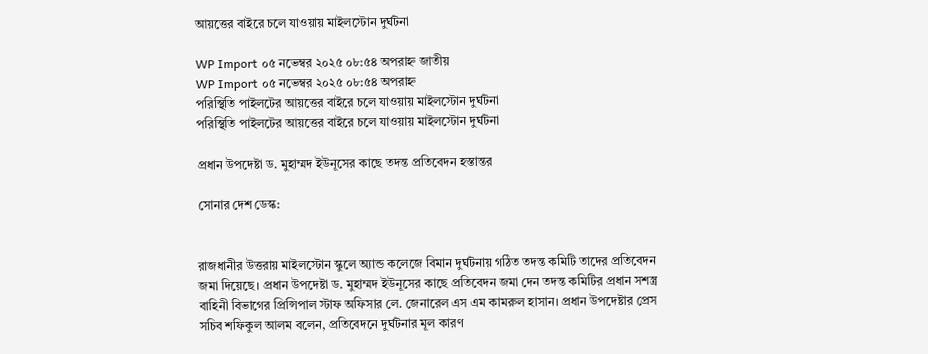আয়ত্তের বাইরে চলে যাওয়ায় মাইলস্টোন দুর্ঘটনা

WP Import ০৫ নভেম্বর ২০২৫ ০৮:৫৪ অপরাহ্ন জাতীয়
WP Import ০৫ নভেম্বর ২০২৫ ০৮:৫৪ অপরাহ্ন
পরিস্থিতি পাইলটের আয়ত্তের বাইরে চলে যাওয়ায় মাইলস্টোন দুর্ঘটনা
পরিস্থিতি পাইলটের আয়ত্তের বাইরে চলে যাওয়ায় মাইলস্টোন দুর্ঘটনা

প্রধান উপদেষ্টা ড. মুহাম্মদ ইউনূসের কাছে তদন্ত প্রতিবেদন হস্তান্তর

সোনার দেশ ডেস্ক:


রাজধানীর উত্তরায় মাইলস্টোন স্কুলে অ্যান্ড কলেজে বিমান দুর্ঘটনায় গঠিত তদন্ত কমিটি তাদের প্রতিবেদন জমা দিয়েছে। প্রধান উপদেষ্টা ড. মুহাম্মদ ইউনূসের কাছে প্রতিবেদন জমা দেন তদন্ত কমিটির প্রধান সশস্ত্র বাহিনী বিভাগের প্রিন্সিপাল স্টাফ অফিসার লে. জেনারেল এস এম কামরুল হাসান। প্রধান উপদেষ্টার প্রেস সচিব শফিকুল আলম বলেন, প্রতিবেদনে দুর্ঘটনার মূল কারণ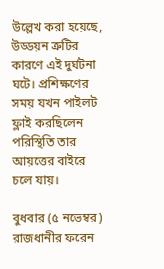উল্লেখ করা হয়েছে, উড্ডয়ন ত্রুটির কারণে এই দুর্ঘটনা ঘটে। প্রশিক্ষণের সময় যখন পাইলট ফ্লাই করছিলেন পরিস্থিতি তার আয়ত্তের বাইরে চলে যায়।

বুধবার (৫ নভেম্বর) রাজধানীর ফরেন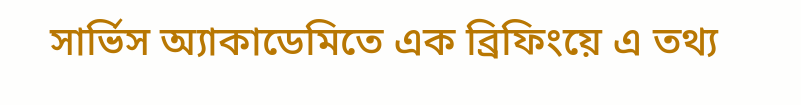সার্ভিস অ্যাকাডেমিতে এক ব্রিফিংয়ে এ তথ্য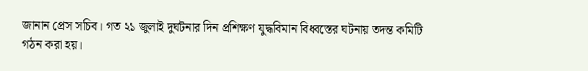জানান প্রেস সচিব। গত ২১ জুলাই দুর্ঘটনার দিন প্রশিক্ষণ যুদ্ধবিমান বিধ্বস্তের ঘটনায় তদন্ত কমিটি গঠন করা হয়।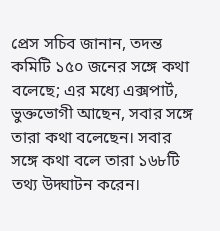প্রেস সচিব জানান, তদন্ত কমিটি ১৫০ জনের সঙ্গে কথা বলেছে; এর মধ্যে এক্সপার্ট, ভুক্তভোগী আছেন, সবার সঙ্গে তারা কথা বলেছেন। সবার সঙ্গে কথা বলে তারা ১৬৮টি তথ্য উদ্ঘাটন করেন।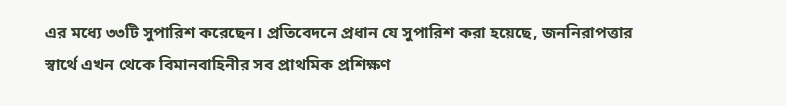এর মধ্যে ৩৩টি সুপারিশ করেছেন। প্রতিবেদনে প্রধান যে সুপারিশ করা হয়েছে, জননিরাপত্তার স্বার্থে এখন থেকে বিমানবাহিনীর সব প্রাথমিক প্রশিক্ষণ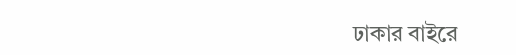ঢাকার বাইরে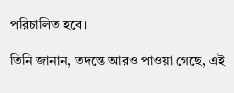পরিচালিত হবে।

তিনি জানান, তদন্তে আরও পাওয়া গেছে, এই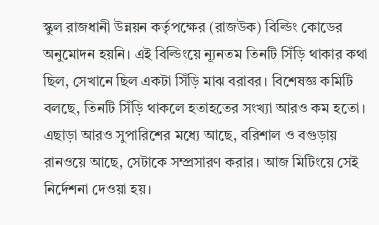স্কুল রাজধানী উন্নয়ন কর্তৃপক্ষের (রাজউক) বিল্ডিং কোডের অনুমোদন হয়নি। এই বিল্ডিংয়ে ন্যূনতম তিনটি সিঁড়ি থাকার কথা ছিল, সেখানে ছিল একটা সিঁড়ি মাঝ বরাবর। বিশেষজ্ঞ কমিটি বলছে, তিনটি সিঁড়ি থাকলে হতাহতের সংখ্যা আরও কম হতো। এছাড়া আরও সুপারিশের মধ্যে আছে, বরিশাল ও বগুড়ায় রানওয়ে আছে, সেটাকে সম্প্রসারণ করার। আজ মিটিংয়ে সেই নির্দেশনা দেওয়া হয়।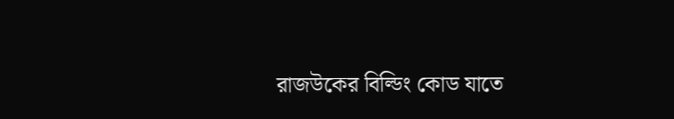রাজউকের বিল্ডিং কোড যাতে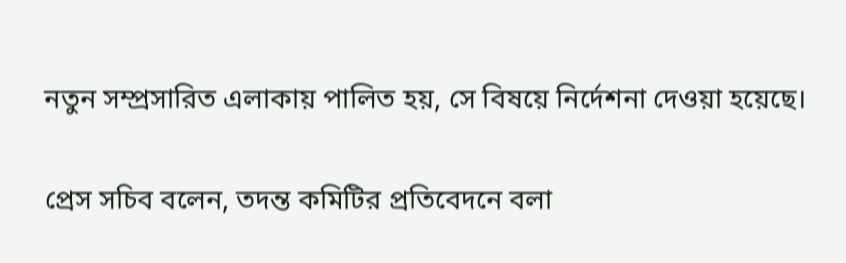নতুন সম্প্রসারিত এলাকায় পালিত হয়, সে বিষয়ে নির্দেশনা দেওয়া হয়েছে।

প্রেস সচিব বলেন, তদন্ত কমিটির প্রতিবেদনে বলা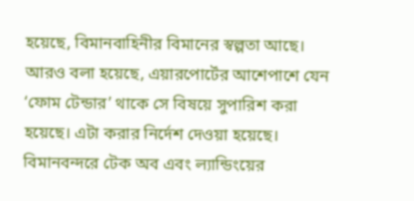হয়েছে, বিমানবাহিনীর বিমানের স্বল্পতা আছে। আরও বলা হয়েছে, এয়ারপোর্টের আশেপাশে যেন ‘ফোম টেন্ডার’ থাকে সে বিষয়ে সুপারিশ করা হয়েছে। এটা করার নির্দেশ দেওয়া হয়েছে। বিমানবন্দরে টেক অব এবং ল্যান্ডিংয়ের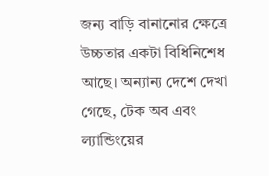জন্য বাড়ি বানানোর ক্ষেত্রে উচ্চতার একটা বিধিনিশেধ আছে। অন্যান্য দেশে দেখা গেছে, টেক অব এবং ল্যান্ডিংয়ের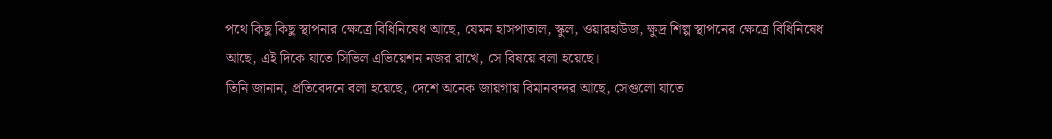পথে কিছু কিছু স্থাপনার ক্ষেত্রে বিধিনিষেধ আছে, যেমন হাসপাতাল, স্কুল, ওয়ারহাউজ, ক্ষুদ্র শিল্প স্থাপনের ক্ষেত্রে বিধিনিষেধ আছে, এই দিকে যাতে সিভিল এভিয়েশন নজর রাখে, সে বিষয়ে বলা হয়েছে।
তিনি জানান, প্রতিবেদনে বলা হয়েছে, দেশে অনেক জায়গায় বিমানবন্দর আছে, সেগুলো যাতে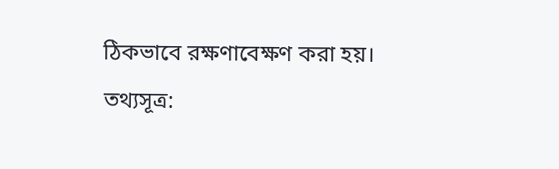ঠিকভাবে রক্ষণাবেক্ষণ করা হয়।
তথ্যসূত্র: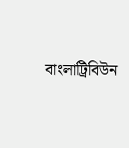বাংলাট্রিবিউন